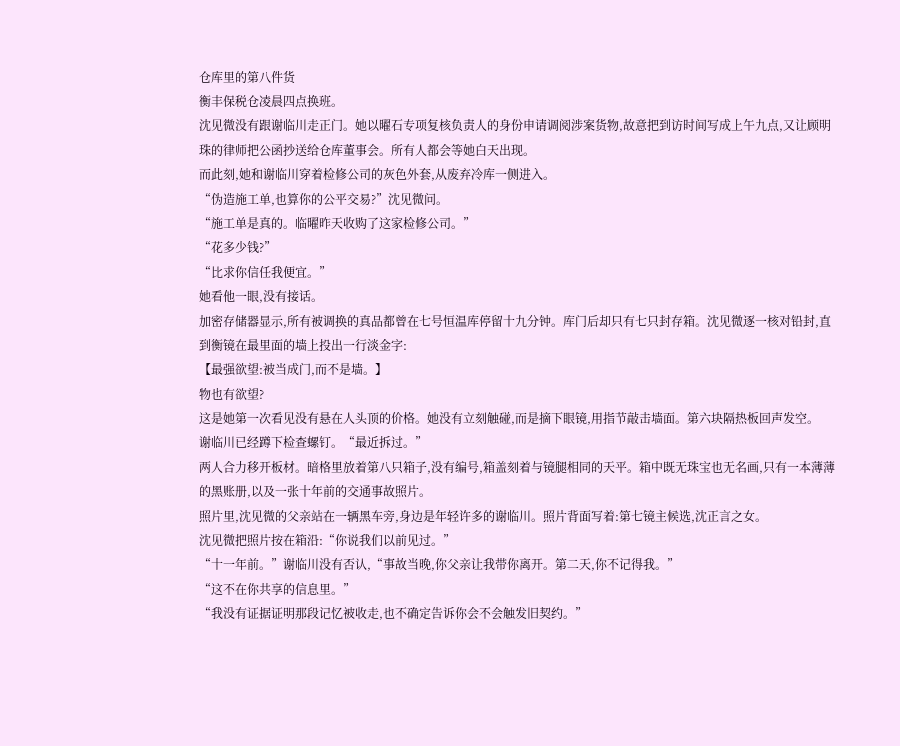仓库里的第八件货
衡丰保税仓凌晨四点换班。
沈见微没有跟谢临川走正门。她以曜石专项复核负责人的身份申请调阅涉案货物,故意把到访时间写成上午九点,又让顾明珠的律师把公函抄送给仓库董事会。所有人都会等她白天出现。
而此刻,她和谢临川穿着检修公司的灰色外套,从废弃冷库一侧进入。
“伪造施工单,也算你的公平交易?”沈见微问。
“施工单是真的。临曜昨天收购了这家检修公司。”
“花多少钱?”
“比求你信任我便宜。”
她看他一眼,没有接话。
加密存储器显示,所有被调换的真品都曾在七号恒温库停留十九分钟。库门后却只有七只封存箱。沈见微逐一核对铅封,直到衡镜在最里面的墙上投出一行淡金字:
【最强欲望:被当成门,而不是墙。】
物也有欲望?
这是她第一次看见没有悬在人头顶的价格。她没有立刻触碰,而是摘下眼镜,用指节敲击墙面。第六块隔热板回声发空。
谢临川已经蹲下检查螺钉。“最近拆过。”
两人合力移开板材。暗格里放着第八只箱子,没有编号,箱盖刻着与镜腿相同的天平。箱中既无珠宝也无名画,只有一本薄薄的黑账册,以及一张十年前的交通事故照片。
照片里,沈见微的父亲站在一辆黑车旁,身边是年轻许多的谢临川。照片背面写着:第七镜主候选,沈正言之女。
沈见微把照片按在箱沿:“你说我们以前见过。”
“十一年前。”谢临川没有否认,“事故当晚,你父亲让我带你离开。第二天,你不记得我。”
“这不在你共享的信息里。”
“我没有证据证明那段记忆被收走,也不确定告诉你会不会触发旧契约。”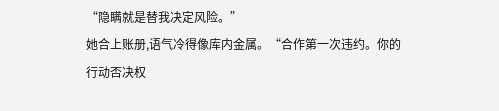“隐瞒就是替我决定风险。”
她合上账册,语气冷得像库内金属。“合作第一次违约。你的行动否决权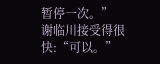暂停一次。”
谢临川接受得很快:“可以。”